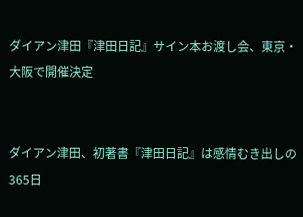ダイアン津田『津田日記』サイン本お渡し会、東京・大阪で開催決定


ダイアン津田、初著書『津田日記』は感情むき出しの365日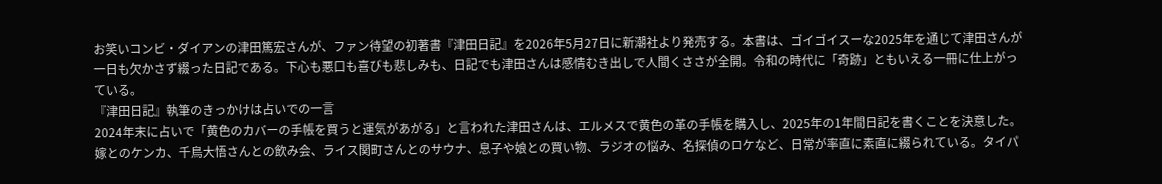お笑いコンビ・ダイアンの津田篤宏さんが、ファン待望の初著書『津田日記』を2026年5月27日に新潮社より発売する。本書は、ゴイゴイスーな2025年を通じて津田さんが一日も欠かさず綴った日記である。下心も悪口も喜びも悲しみも、日記でも津田さんは感情むき出しで人間くささが全開。令和の時代に「奇跡」ともいえる一冊に仕上がっている。
『津田日記』執筆のきっかけは占いでの一言
2024年末に占いで「黄色のカバーの手帳を買うと運気があがる」と言われた津田さんは、エルメスで黄色の革の手帳を購入し、2025年の1年間日記を書くことを決意した。嫁とのケンカ、千鳥大悟さんとの飲み会、ライス関町さんとのサウナ、息子や娘との買い物、ラジオの悩み、名探偵のロケなど、日常が率直に素直に綴られている。タイパ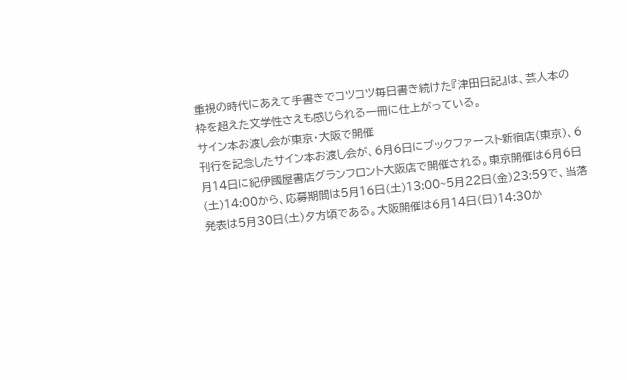重視の時代にあえて手書きでコツコツ毎日書き続けた『津田日記』は、芸人本の枠を超えた文学性さえも感じられる一冊に仕上がっている。
サイン本お渡し会が東京・大阪で開催
刊行を記念したサイン本お渡し会が、6月6日にブックファースト新宿店(東京)、6月14日に紀伊國屋書店グランフロント大阪店で開催される。東京開催は6月6日(土)14:00から、応募期間は5月16日(土)13:00~5月22日(金)23:59で、当落発表は5月30日(土)夕方頃である。大阪開催は6月14日(日)14:30か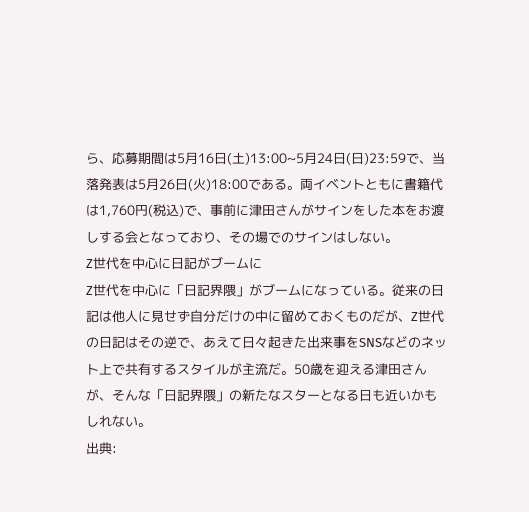ら、応募期間は5月16日(土)13:00~5月24日(日)23:59で、当落発表は5月26日(火)18:00である。両イベントともに書籍代は1,760円(税込)で、事前に津田さんがサインをした本をお渡しする会となっており、その場でのサインはしない。
Z世代を中心に日記がブームに
Z世代を中心に「日記界隈」がブームになっている。従来の日記は他人に見せず自分だけの中に留めておくものだが、Z世代の日記はその逆で、あえて日々起きた出来事をSNSなどのネット上で共有するスタイルが主流だ。50歳を迎える津田さんが、そんな「日記界隈」の新たなスターとなる日も近いかもしれない。
出典: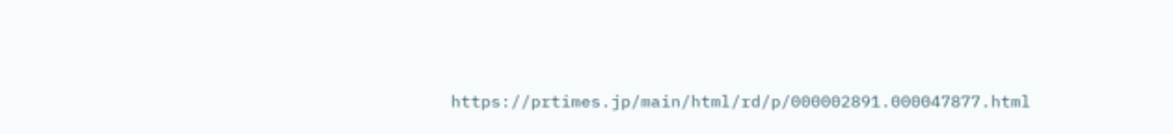https://prtimes.jp/main/html/rd/p/000002891.000047877.html